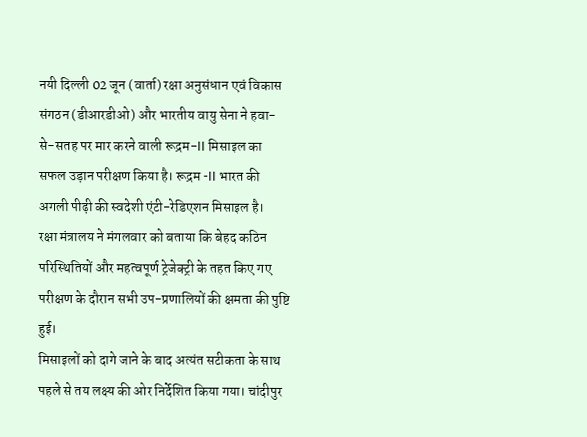नयी दिल्ली 02 जून (वार्ता) रक्षा अनुसंधान एवं विकास संगठन (डीआरडीओ) और भारतीय वायु सेना ने हवा-से-सतह पर मार करने वाली रूद्रम-II मिसाइल का सफल उड़ान परीक्षण किया है। रूद्रम -II भारत की अगली पीढ़ी की स्वदेशी एंटी-रेडिएशन मिसाइल है।
रक्षा मंत्रालय ने मंगलवार को बताया कि बेहद कठिन परिस्थितियों और महत्वपूर्ण ट्रेजेक्ट्री के तहत किए गए परीक्षण के दौरान सभी उप-प्रणालियों की क्षमता की पुष्टि हुई।
मिसाइलों को दागे जाने के बाद अत्यंत सटीकता के साथ पहले से तय लक्ष्य की ओर निर्देशित किया गया। चांदीपुर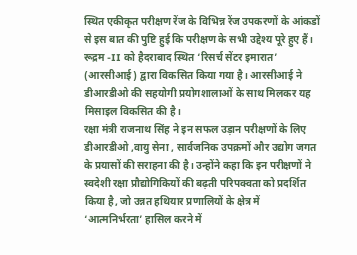स्थित एकीकृत परीक्षण रेंज के विभिन्न रेंज उपकरणों के आंकडों से इस बात की पुष्टि हुई कि परीक्षण के सभी उद्देश्य पूरे हुए हैं।
रूद्रम -II को हैदराबाद स्थित ‘रिसर्च सेंटर इमारात’ (आरसीआई) द्वारा विकसित किया गया है। आरसीआई ने डीआरडीओ की सहयोगी प्रयोगशालाओं के साथ मिलकर यह मिसाइल विकसित की है।
रक्षा मंत्री राजनाथ सिंह ने इन सफल उड़ान परीक्षणों के लिए डीआरडीओ ,वायु सेना , सार्वजनिक उपक्रमों और उद्योग जगत के प्रयासों की सराहना की है। उन्होंने कहा कि इन परीक्षणों ने स्वदेशी रक्षा प्रौद्योगिकियों की बढ़ती परिपक्वता को प्रदर्शित किया है, जो उन्नत हथियार प्रणालियों के क्षेत्र में ‘आत्मनिर्भरता’ हासिल करने में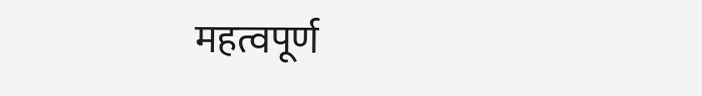महत्वपूर्ण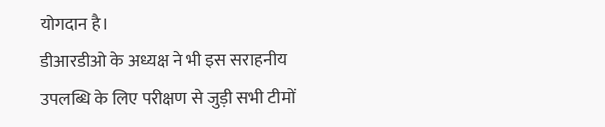योगदान है।
डीआरडीओ के अध्यक्ष ने भी इस सराहनीय उपलब्धि के लिए परीक्षण से जुड़ी सभी टीमों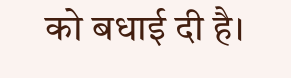को बधाई दी है।